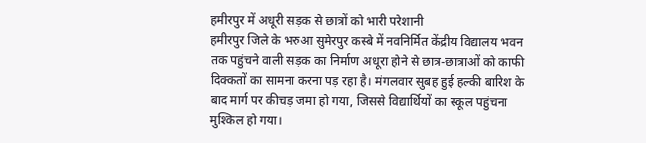हमीरपुर में अधूरी सड़क से छात्रों को भारी परेशानी
हमीरपुर जिले के भरुआ सुमेरपुर कस्बे में नवनिर्मित केंद्रीय विद्यालय भवन तक पहुंचने वाली सड़क का निर्माण अधूरा होने से छात्र-छात्राओं को काफी दिक्कतों का सामना करना पड़ रहा है। मंगलवार सुबह हुई हल्की बारिश के बाद मार्ग पर कीचड़ जमा हो गया, जिससे विद्यार्थियों का स्कूल पहुंचना मुश्किल हो गया।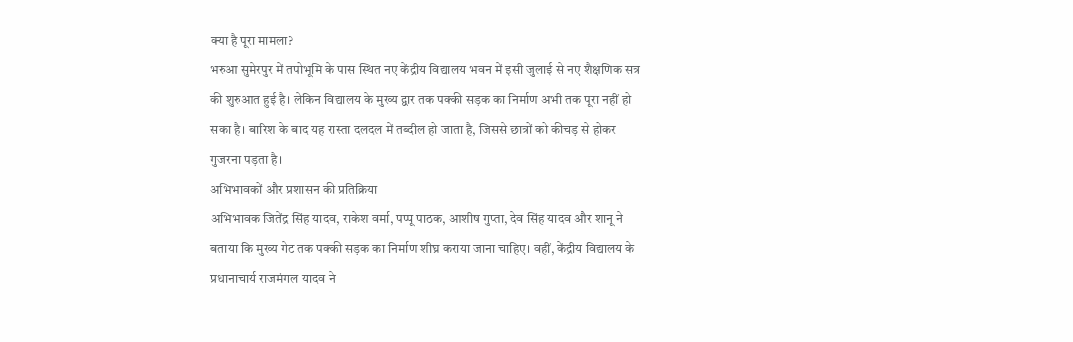क्या है पूरा मामला?
भरुआ सुमेरपुर में तपोभूमि के पास स्थित नए केंद्रीय विद्यालय भवन में इसी जुलाई से नए शैक्षणिक सत्र की शुरुआत हुई है। लेकिन विद्यालय के मुख्य द्वार तक पक्की सड़क का निर्माण अभी तक पूरा नहीं हो सका है। बारिश के बाद यह रास्ता दलदल में तब्दील हो जाता है, जिससे छात्रों को कीचड़ से होकर गुजरना पड़ता है।
अभिभावकों और प्रशासन की प्रतिक्रिया
अभिभावक जितेंद्र सिंह यादव, राकेश वर्मा, पप्पू पाठक, आशीष गुप्ता, देव सिंह यादव और शानू ने बताया कि मुख्य गेट तक पक्की सड़क का निर्माण शीघ्र कराया जाना चाहिए। वहीं, केंद्रीय विद्यालय के प्रधानाचार्य राजमंगल यादव ने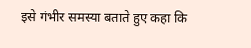इसे गंभीर समस्या बताते हुए कहा कि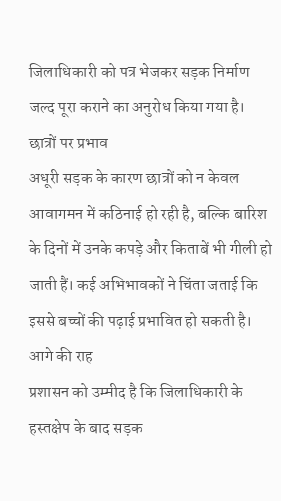जिलाधिकारी को पत्र भेजकर सड़क निर्माण जल्द पूरा कराने का अनुरोध किया गया है।
छात्रों पर प्रभाव
अधूरी सड़क के कारण छात्रों को न केवल आवागमन में कठिनाई हो रही है, बल्कि बारिश के दिनों में उनके कपड़े और किताबें भी गीली हो जाती हैं। कई अभिभावकों ने चिंता जताई कि इससे बच्चों की पढ़ाई प्रभावित हो सकती है।
आगे की राह
प्रशासन को उम्मीद है कि जिलाधिकारी के हस्तक्षेप के बाद सड़क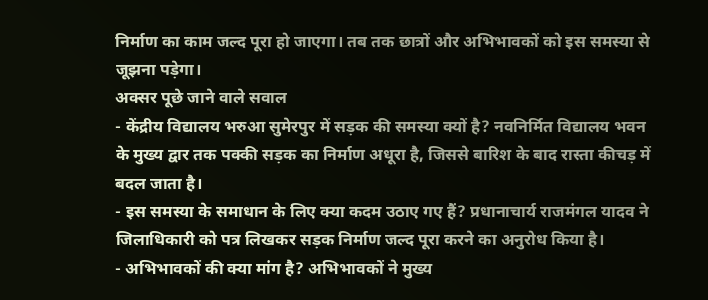निर्माण का काम जल्द पूरा हो जाएगा। तब तक छात्रों और अभिभावकों को इस समस्या से जूझना पड़ेगा।
अक्सर पूछे जाने वाले सवाल
- केंद्रीय विद्यालय भरुआ सुमेरपुर में सड़क की समस्या क्यों है? नवनिर्मित विद्यालय भवन के मुख्य द्वार तक पक्की सड़क का निर्माण अधूरा है, जिससे बारिश के बाद रास्ता कीचड़ में बदल जाता है।
- इस समस्या के समाधान के लिए क्या कदम उठाए गए हैं? प्रधानाचार्य राजमंगल यादव ने जिलाधिकारी को पत्र लिखकर सड़क निर्माण जल्द पूरा करने का अनुरोध किया है।
- अभिभावकों की क्या मांग है? अभिभावकों ने मुख्य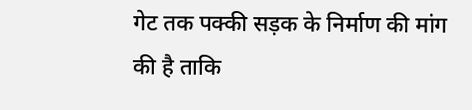गेट तक पक्की सड़क के निर्माण की मांग की है ताकि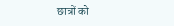छात्रों को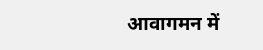आवागमन में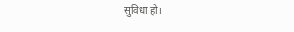सुविधा हो।